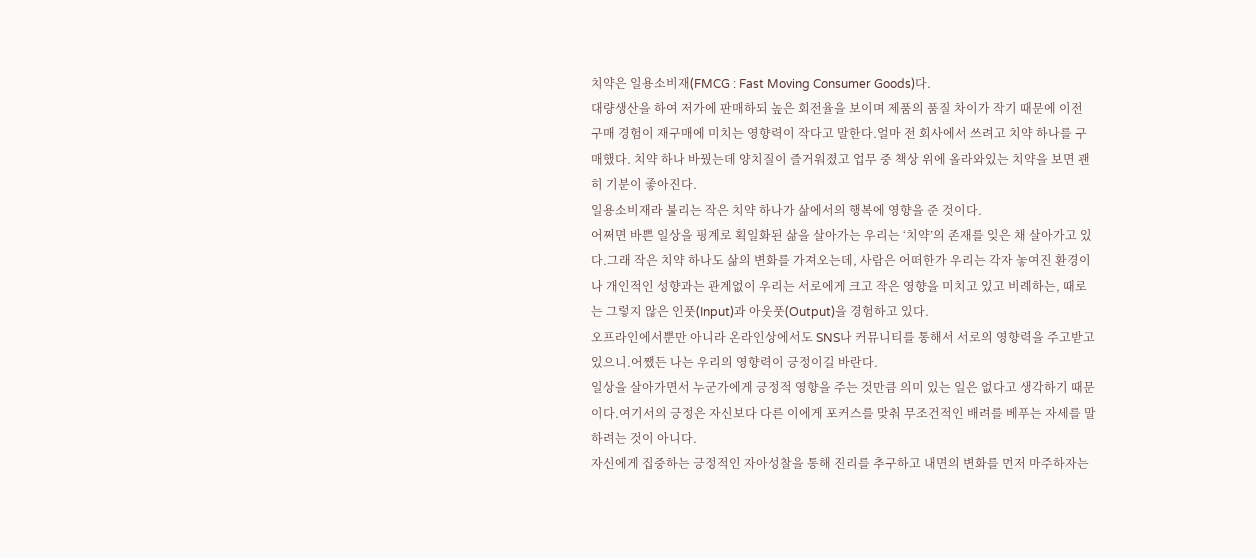치약은 일용소비재(FMCG : Fast Moving Consumer Goods)다.
대량생산을 하여 저가에 판매하되 높은 회전율을 보이며 제품의 품질 차이가 작기 때문에 이전 구매 경험이 재구매에 미치는 영향력이 작다고 말한다.얼마 전 회사에서 쓰려고 치약 하나를 구매했다. 치약 하나 바꿨는데 양치질이 즐거워졌고 업무 중 책상 위에 올라와있는 치약을 보면 괜히 기분이 좋아진다.
일용소비재라 불리는 작은 치약 하나가 삶에서의 행복에 영향을 준 것이다.
어쩌면 바쁜 일상을 핑계로 획일화된 삶을 살아가는 우리는 ‘치약’의 존재를 잊은 채 살아가고 있다.그래 작은 치약 하나도 삶의 변화를 가져오는데, 사람은 어떠한가 우리는 각자 놓여진 환경이나 개인적인 성향과는 관계없이 우리는 서로에게 크고 작은 영향을 미치고 있고 비례하는, 때로는 그렇지 않은 인풋(Input)과 아웃풋(Output)을 경험하고 있다.
오프라인에서뿐만 아니라 온라인상에서도 SNS나 커뮤니티를 통해서 서로의 영향력을 주고받고 있으니.어쨌든 나는 우리의 영향력이 긍정이길 바란다.
일상을 살아가면서 누군가에게 긍정적 영향을 주는 것만큼 의미 있는 일은 없다고 생각하기 때문이다.여기서의 긍정은 자신보다 다른 이에게 포커스를 맞춰 무조건적인 배려를 베푸는 자세를 말하려는 것이 아니다.
자신에게 집중하는 긍정적인 자아성찰을 통해 진리를 추구하고 내면의 변화를 먼저 마주하자는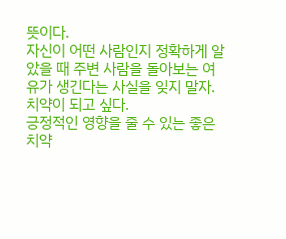뜻이다.
자신이 어떤 사람인지 정확하게 알았을 때 주변 사람을 돌아보는 여유가 생긴다는 사실을 잊지 말자.치약이 되고 싶다.
긍정적인 영향을 줄 수 있는 좋은 치약